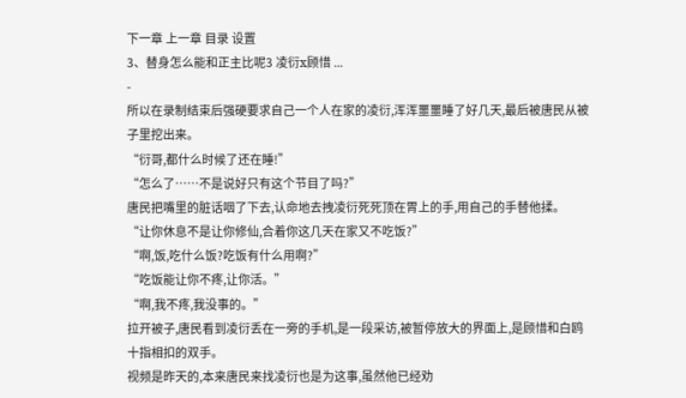下一章 上一章 目录 设置
3、替身怎么能和正主比呢3 凌衍x顾惜 ...
-
所以在录制结束后强硬要求自己一个人在家的凌衍,浑浑噩噩睡了好几天,最后被唐民从被子里挖出来。
“衍哥,都什么时候了还在睡!”
“怎么了……不是说好只有这个节目了吗?”
唐民把嘴里的脏话咽了下去,认命地去拽凌衍死死顶在胃上的手,用自己的手替他揉。
“让你休息不是让你修仙,合着你这几天在家又不吃饭?”
“啊,饭,吃什么饭?吃饭有什么用啊?”
“吃饭能让你不疼,让你活。”
“啊,我不疼,我没事的。”
拉开被子,唐民看到凌衍丢在一旁的手机,是一段采访,被暂停放大的界面上,是顾惜和白鸥十指相扣的双手。
视频是昨天的,本来唐民来找凌衍也是为这事,虽然他已经劝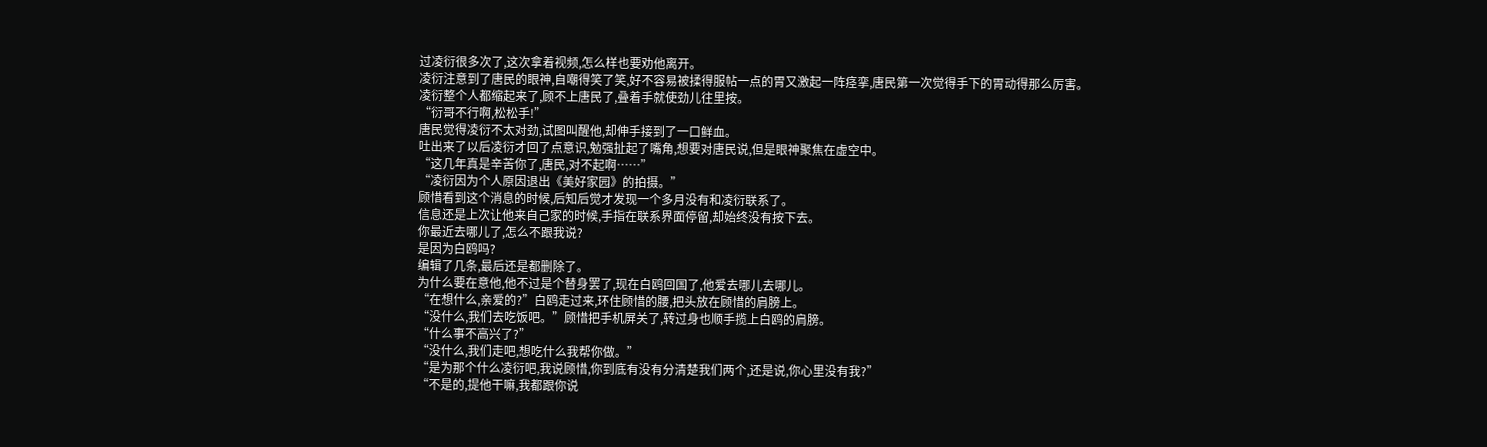过凌衍很多次了,这次拿着视频,怎么样也要劝他离开。
凌衍注意到了唐民的眼神,自嘲得笑了笑,好不容易被揉得服帖一点的胃又激起一阵痉挛,唐民第一次觉得手下的胃动得那么厉害。
凌衍整个人都缩起来了,顾不上唐民了,叠着手就使劲儿往里按。
“衍哥不行啊,松松手!”
唐民觉得凌衍不太对劲,试图叫醒他,却伸手接到了一口鲜血。
吐出来了以后凌衍才回了点意识,勉强扯起了嘴角,想要对唐民说,但是眼神聚焦在虚空中。
“这几年真是辛苦你了,唐民,对不起啊……”
“凌衍因为个人原因退出《美好家园》的拍摄。”
顾惜看到这个消息的时候,后知后觉才发现一个多月没有和凌衍联系了。
信息还是上次让他来自己家的时候,手指在联系界面停留,却始终没有按下去。
你最近去哪儿了,怎么不跟我说?
是因为白鸥吗?
编辑了几条,最后还是都删除了。
为什么要在意他,他不过是个替身罢了,现在白鸥回国了,他爱去哪儿去哪儿。
“在想什么,亲爱的?”白鸥走过来,环住顾惜的腰,把头放在顾惜的肩膀上。
“没什么,我们去吃饭吧。”顾惜把手机屏关了,转过身也顺手揽上白鸥的肩膀。
“什么事不高兴了?”
“没什么,我们走吧,想吃什么我帮你做。”
“是为那个什么凌衍吧,我说顾惜,你到底有没有分清楚我们两个,还是说,你心里没有我?”
“不是的,提他干嘛,我都跟你说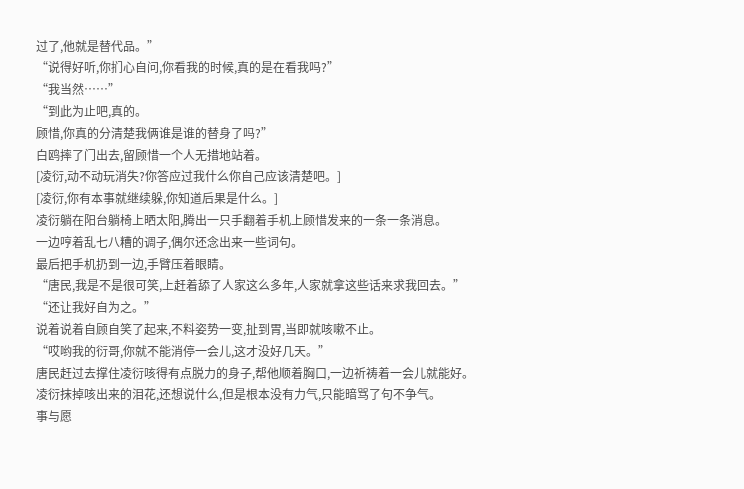过了,他就是替代品。”
“说得好听,你扪心自问,你看我的时候,真的是在看我吗?”
“我当然……”
“到此为止吧,真的。
顾惜,你真的分清楚我俩谁是谁的替身了吗?”
白鸥摔了门出去,留顾惜一个人无措地站着。
[凌衍,动不动玩消失?你答应过我什么你自己应该清楚吧。]
[凌衍,你有本事就继续躲,你知道后果是什么。]
凌衍躺在阳台躺椅上晒太阳,腾出一只手翻着手机上顾惜发来的一条一条消息。
一边哼着乱七八糟的调子,偶尔还念出来一些词句。
最后把手机扔到一边,手臂压着眼睛。
“唐民,我是不是很可笑,上赶着舔了人家这么多年,人家就拿这些话来求我回去。”
“还让我好自为之。”
说着说着自顾自笑了起来,不料姿势一变,扯到胃,当即就咳嗽不止。
“哎哟我的衍哥,你就不能消停一会儿,这才没好几天。”
唐民赶过去撑住凌衍咳得有点脱力的身子,帮他顺着胸口,一边祈祷着一会儿就能好。
凌衍抹掉咳出来的泪花,还想说什么,但是根本没有力气,只能暗骂了句不争气。
事与愿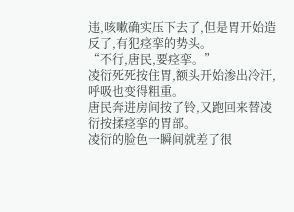违,咳嗽确实压下去了,但是胃开始造反了,有犯痉挛的势头。
“不行,唐民,要痉挛。”
凌衍死死按住胃,额头开始渗出冷汗,呼吸也变得粗重。
唐民奔进房间按了铃,又跑回来替凌衍按揉痉挛的胃部。
凌衍的脸色一瞬间就差了很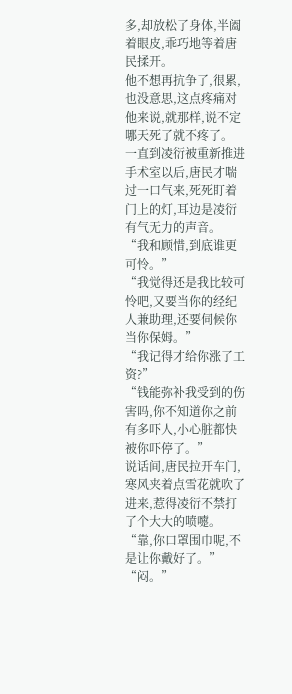多,却放松了身体,半阖着眼皮,乖巧地等着唐民揉开。
他不想再抗争了,很累,也没意思,这点疼痛对他来说,就那样,说不定哪天死了就不疼了。
一直到凌衍被重新推进手术室以后,唐民才喘过一口气来,死死盯着门上的灯,耳边是凌衍有气无力的声音。
“我和顾惜,到底谁更可怜。”
“我觉得还是我比较可怜吧,又要当你的经纪人兼助理,还要伺候你当你保姆。”
“我记得才给你涨了工资?”
“钱能弥补我受到的伤害吗,你不知道你之前有多吓人,小心脏都快被你吓停了。”
说话间,唐民拉开车门,寒风夹着点雪花就吹了进来,惹得凌衍不禁打了个大大的喷嚏。
“靠,你口罩围巾呢,不是让你戴好了。”
“闷。”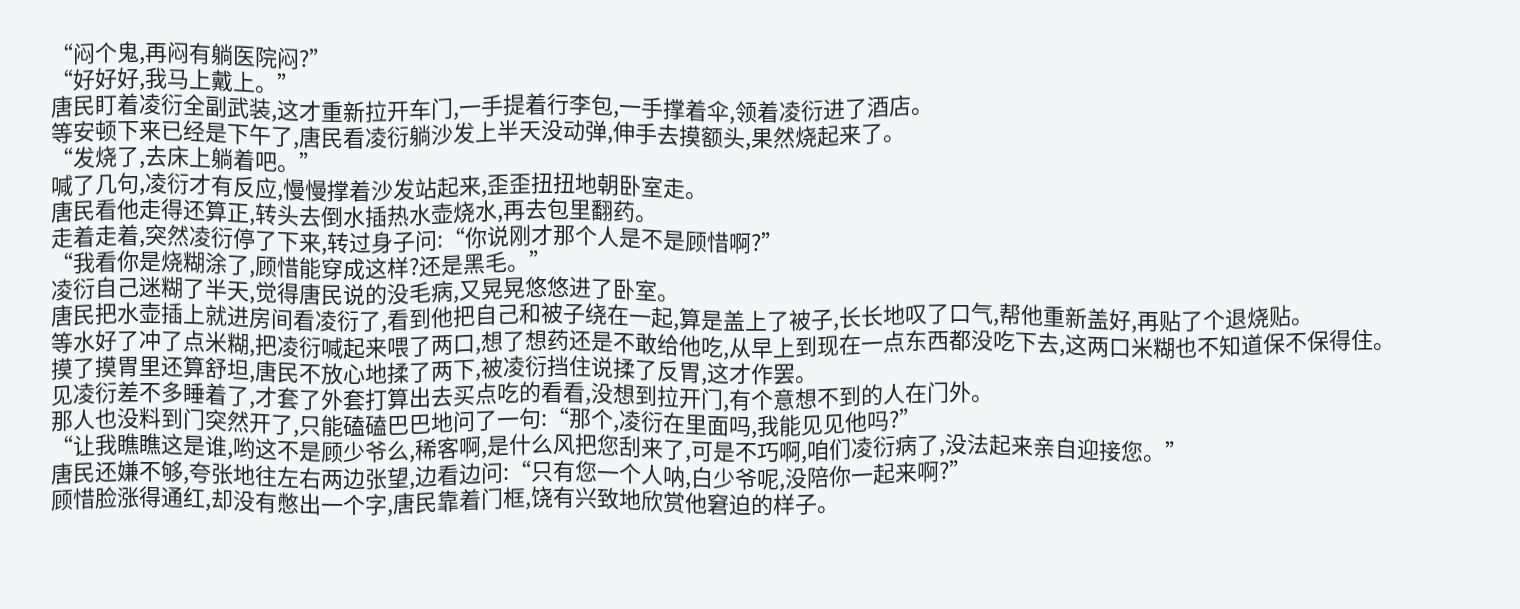“闷个鬼,再闷有躺医院闷?”
“好好好,我马上戴上。”
唐民盯着凌衍全副武装,这才重新拉开车门,一手提着行李包,一手撑着伞,领着凌衍进了酒店。
等安顿下来已经是下午了,唐民看凌衍躺沙发上半天没动弹,伸手去摸额头,果然烧起来了。
“发烧了,去床上躺着吧。”
喊了几句,凌衍才有反应,慢慢撑着沙发站起来,歪歪扭扭地朝卧室走。
唐民看他走得还算正,转头去倒水插热水壶烧水,再去包里翻药。
走着走着,突然凌衍停了下来,转过身子问:“你说刚才那个人是不是顾惜啊?”
“我看你是烧糊涂了,顾惜能穿成这样?还是黑毛。”
凌衍自己迷糊了半天,觉得唐民说的没毛病,又晃晃悠悠进了卧室。
唐民把水壶插上就进房间看凌衍了,看到他把自己和被子绕在一起,算是盖上了被子,长长地叹了口气,帮他重新盖好,再贴了个退烧贴。
等水好了冲了点米糊,把凌衍喊起来喂了两口,想了想药还是不敢给他吃,从早上到现在一点东西都没吃下去,这两口米糊也不知道保不保得住。
摸了摸胃里还算舒坦,唐民不放心地揉了两下,被凌衍挡住说揉了反胃,这才作罢。
见凌衍差不多睡着了,才套了外套打算出去买点吃的看看,没想到拉开门,有个意想不到的人在门外。
那人也没料到门突然开了,只能磕磕巴巴地问了一句:“那个,凌衍在里面吗,我能见见他吗?”
“让我瞧瞧这是谁,哟这不是顾少爷么,稀客啊,是什么风把您刮来了,可是不巧啊,咱们凌衍病了,没法起来亲自迎接您。”
唐民还嫌不够,夸张地往左右两边张望,边看边问:“只有您一个人呐,白少爷呢,没陪你一起来啊?”
顾惜脸涨得通红,却没有憋出一个字,唐民靠着门框,饶有兴致地欣赏他窘迫的样子。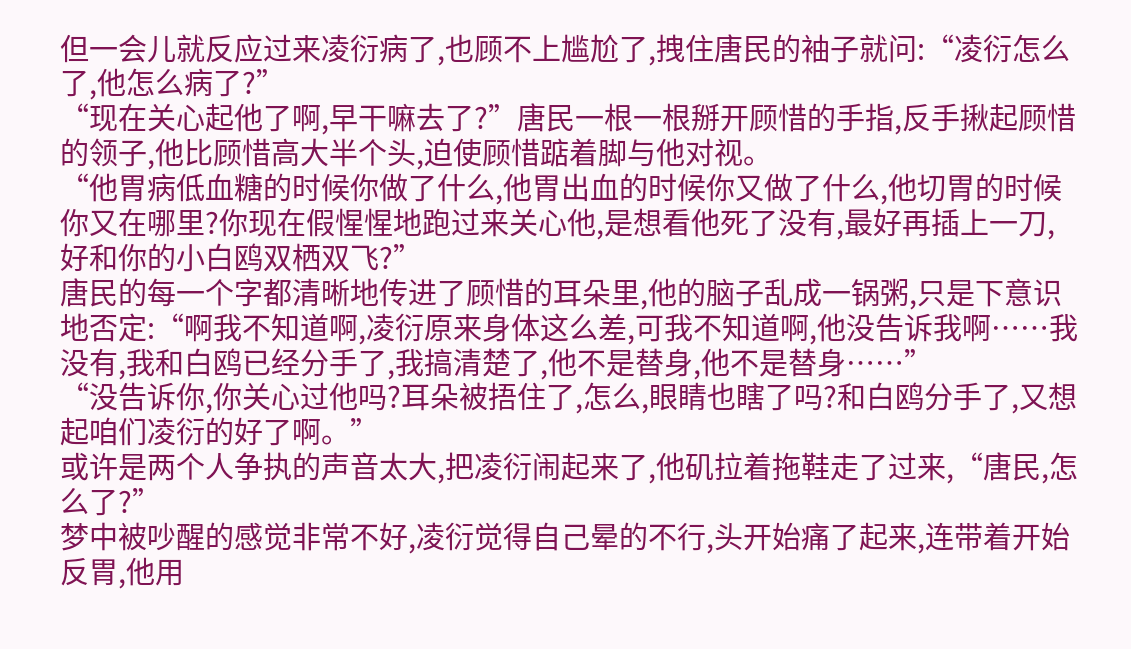但一会儿就反应过来凌衍病了,也顾不上尴尬了,拽住唐民的袖子就问:“凌衍怎么了,他怎么病了?”
“现在关心起他了啊,早干嘛去了?”唐民一根一根掰开顾惜的手指,反手揪起顾惜的领子,他比顾惜高大半个头,迫使顾惜踮着脚与他对视。
“他胃病低血糖的时候你做了什么,他胃出血的时候你又做了什么,他切胃的时候你又在哪里?你现在假惺惺地跑过来关心他,是想看他死了没有,最好再插上一刀,好和你的小白鸥双栖双飞?”
唐民的每一个字都清晰地传进了顾惜的耳朵里,他的脑子乱成一锅粥,只是下意识地否定:“啊我不知道啊,凌衍原来身体这么差,可我不知道啊,他没告诉我啊……我没有,我和白鸥已经分手了,我搞清楚了,他不是替身,他不是替身……”
“没告诉你,你关心过他吗?耳朵被捂住了,怎么,眼睛也瞎了吗?和白鸥分手了,又想起咱们凌衍的好了啊。”
或许是两个人争执的声音太大,把凌衍闹起来了,他矶拉着拖鞋走了过来,“唐民,怎么了?”
梦中被吵醒的感觉非常不好,凌衍觉得自己晕的不行,头开始痛了起来,连带着开始反胃,他用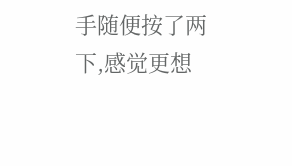手随便按了两下,感觉更想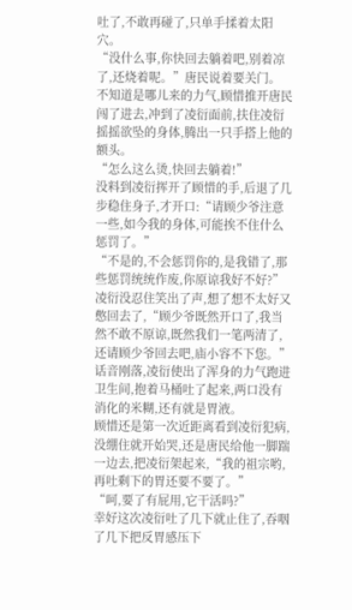吐了,不敢再碰了,只单手揉着太阳穴。
“没什么事,你快回去躺着吧,别着凉了,还烧着呢。”唐民说着要关门。
不知道是哪儿来的力气,顾惜推开唐民闯了进去,冲到了凌衍面前,扶住凌衍摇摇欲坠的身体,腾出一只手搭上他的额头。
“怎么这么烫,快回去躺着!”
没料到凌衍挥开了顾惜的手,后退了几步稳住身子,才开口:“请顾少爷注意一些,如今我的身体,可能挨不住什么惩罚了。”
“不是的,不会惩罚你的,是我错了,那些惩罚统统作废,你原谅我好不好?”
凌衍没忍住笑出了声,想了想不太好又憋回去了,“顾少爷既然开口了,我当然不敢不原谅,既然我们一笔两清了,还请顾少爷回去吧,庙小容不下您。”
话音刚落,凌衍使出了浑身的力气跑进卫生间,抱着马桶吐了起来,两口没有消化的米糊,还有就是胃液。
顾惜还是第一次近距离看到凌衍犯病,没绷住就开始哭,还是唐民给他一脚踹一边去,把凌衍架起来,“我的祖宗哟,再吐剩下的胃还要不要了。”
“呵,要了有屁用,它干活吗?”
幸好这次凌衍吐了几下就止住了,吞咽了几下把反胃感压下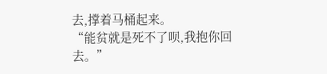去,撑着马桶起来。
“能贫就是死不了呗,我抱你回去。”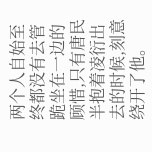两个人自始至终都没有去管跪坐在一边的顾惜,只有唐民半抱着凌衍出去的时候,刻意绕开了他。